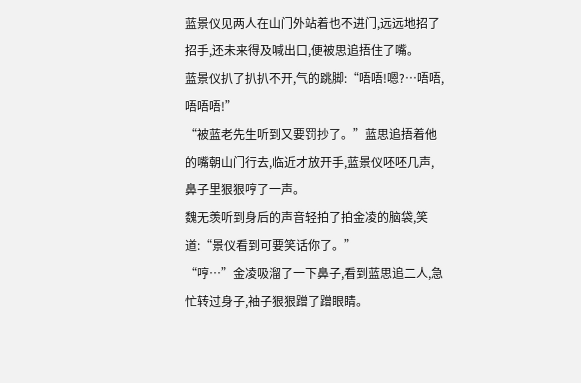蓝景仪见两人在山门外站着也不进门,远远地招了招手,还未来得及喊出口,便被思追捂住了嘴。
蓝景仪扒了扒扒不开,气的跳脚:“唔唔!嗯?…唔唔,唔唔唔!”
“被蓝老先生听到又要罚抄了。”蓝思追捂着他的嘴朝山门行去,临近才放开手,蓝景仪呸呸几声,鼻子里狠狠哼了一声。
魏无羡听到身后的声音轻拍了拍金凌的脑袋,笑道:“景仪看到可要笑话你了。”
“哼…”金凌吸溜了一下鼻子,看到蓝思追二人,急忙转过身子,袖子狠狠蹭了蹭眼睛。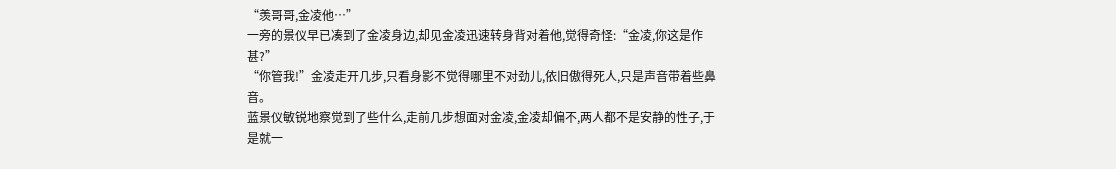“羡哥哥,金凌他…”
一旁的景仪早已凑到了金凌身边,却见金凌迅速转身背对着他,觉得奇怪:“金凌,你这是作甚?”
“你管我!”金凌走开几步,只看身影不觉得哪里不对劲儿,依旧傲得死人,只是声音带着些鼻音。
蓝景仪敏锐地察觉到了些什么,走前几步想面对金凌,金凌却偏不,两人都不是安静的性子,于是就一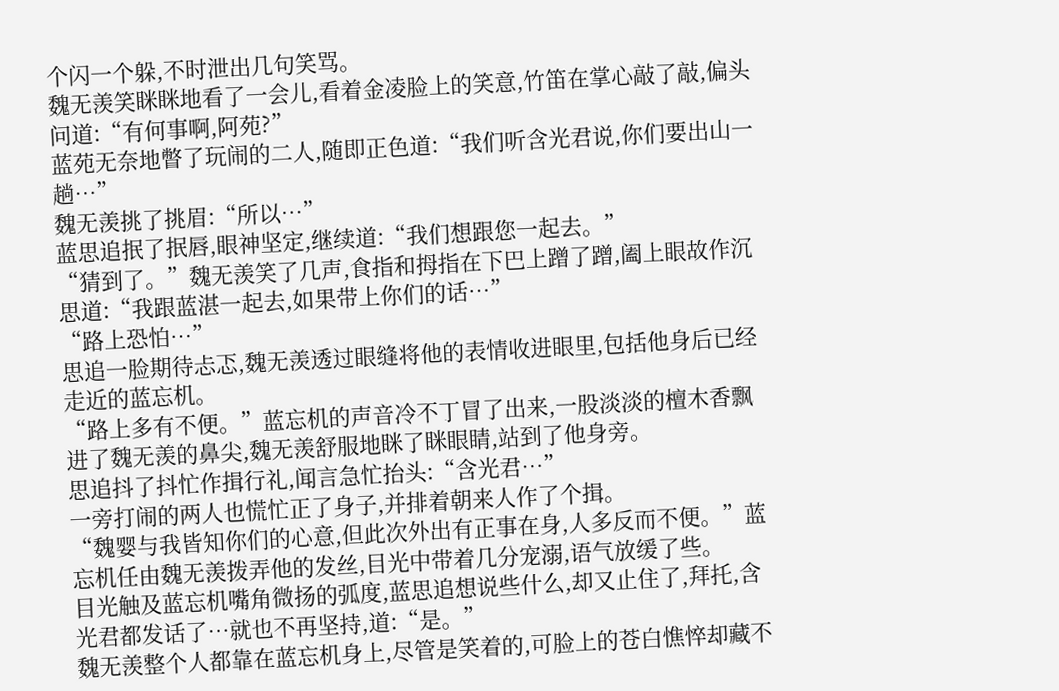个闪一个躲,不时泄出几句笑骂。
魏无羡笑眯眯地看了一会儿,看着金凌脸上的笑意,竹笛在掌心敲了敲,偏头问道:“有何事啊,阿苑?”
蓝苑无奈地瞥了玩闹的二人,随即正色道:“我们听含光君说,你们要出山一趟…”
魏无羡挑了挑眉:“所以…”
蓝思追抿了抿唇,眼神坚定,继续道:“我们想跟您一起去。”
“猜到了。”魏无羡笑了几声,食指和拇指在下巴上蹭了蹭,阖上眼故作沉思道:“我跟蓝湛一起去,如果带上你们的话…”
“路上恐怕…”
思追一脸期待忐忑,魏无羡透过眼缝将他的表情收进眼里,包括他身后已经走近的蓝忘机。
“路上多有不便。”蓝忘机的声音冷不丁冒了出来,一股淡淡的檀木香飘进了魏无羡的鼻尖,魏无羡舒服地眯了眯眼睛,站到了他身旁。
思追抖了抖忙作揖行礼,闻言急忙抬头:“含光君…”
一旁打闹的两人也慌忙正了身子,并排着朝来人作了个揖。
“魏婴与我皆知你们的心意,但此次外出有正事在身,人多反而不便。”蓝忘机任由魏无羡拨弄他的发丝,目光中带着几分宠溺,语气放缓了些。
目光触及蓝忘机嘴角微扬的弧度,蓝思追想说些什么,却又止住了,拜托,含光君都发话了…就也不再坚持,道:“是。”
魏无羡整个人都靠在蓝忘机身上,尽管是笑着的,可脸上的苍白憔悴却藏不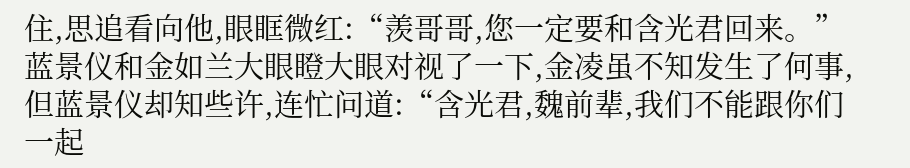住,思追看向他,眼眶微红:“羡哥哥,您一定要和含光君回来。”
蓝景仪和金如兰大眼瞪大眼对视了一下,金凌虽不知发生了何事,但蓝景仪却知些许,连忙问道:“含光君,魏前辈,我们不能跟你们一起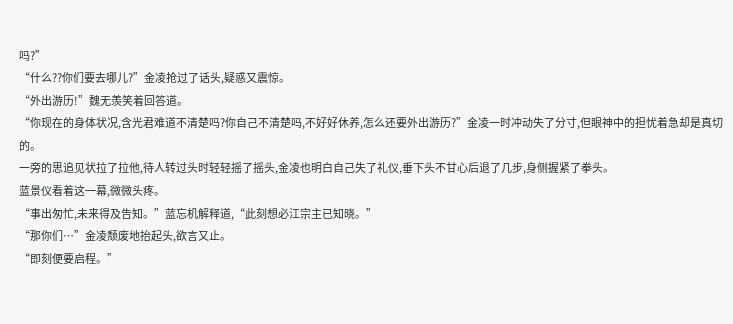吗?”
“什么??你们要去哪儿?”金凌抢过了话头,疑惑又震惊。
“外出游历!”魏无羡笑着回答道。
“你现在的身体状况,含光君难道不清楚吗?你自己不清楚吗,不好好休养,怎么还要外出游历?”金凌一时冲动失了分寸,但眼神中的担忧着急却是真切的。
一旁的思追见状拉了拉他,待人转过头时轻轻摇了摇头,金凌也明白自己失了礼仪,垂下头不甘心后退了几步,身侧握紧了拳头。
蓝景仪看着这一幕,微微头疼。
“事出匆忙,未来得及告知。”蓝忘机解释道,“此刻想必江宗主已知晓。”
“那你们…”金凌颓废地抬起头,欲言又止。
“即刻便要启程。”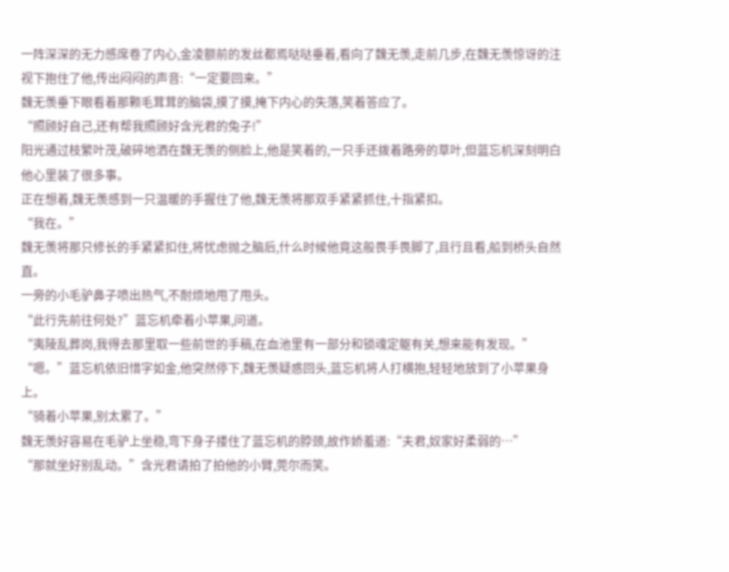一阵深深的无力感席卷了内心,金凌额前的发丝都焉哒哒垂着,看向了魏无羡,走前几步,在魏无羡惊讶的注视下抱住了他,传出闷闷的声音:“一定要回来。”
魏无羡垂下眼看着那颗毛茸茸的脑袋,摸了摸,掩下内心的失落,笑着答应了。
“照顾好自己,还有帮我照顾好含光君的兔子!”
阳光通过枝繁叶茂,破碎地洒在魏无羡的侧脸上,他是笑着的,一只手还拨着路旁的草叶,但蓝忘机深刻明白他心里装了很多事。
正在想着,魏无羡感到一只温暖的手握住了他,魏无羡将那双手紧紧抓住,十指紧扣。
“我在。”
魏无羡将那只修长的手紧紧扣住,将忧虑抛之脑后,什么时候他竟这般畏手畏脚了,且行且看,船到桥头自然直。
一旁的小毛驴鼻子喷出热气,不耐烦地甩了甩头。
“此行先前往何处?”蓝忘机牵着小苹果,问道。
“夷陵乱葬岗,我得去那里取一些前世的手稿,在血池里有一部分和锁魂定躯有关,想来能有发现。”
“嗯。”蓝忘机依旧惜字如金,他突然停下,魏无羡疑惑回头,蓝忘机将人打横抱,轻轻地放到了小苹果身上。
“骑着小苹果,别太累了。”
魏无羡好容易在毛驴上坐稳,弯下身子搂住了蓝忘机的脖颈,故作娇羞道:“夫君,奴家好柔弱的…”
“那就坐好别乱动。”含光君请拍了拍他的小臂,莞尔而笑。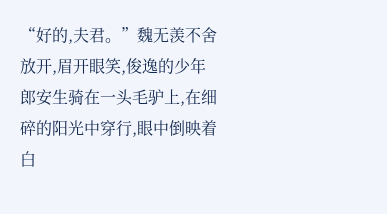“好的,夫君。”魏无羡不舍放开,眉开眼笑,俊逸的少年郎安生骑在一头毛驴上,在细碎的阳光中穿行,眼中倒映着白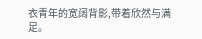衣青年的宽阔背影,带着欣然与满足。